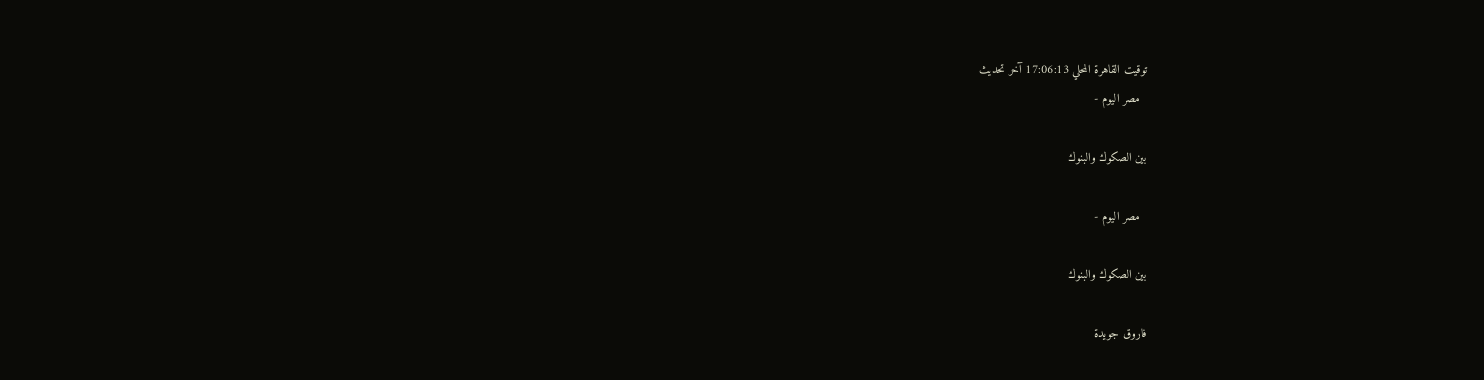توقيت القاهرة المحلي 17:06:13 آخر تحديث
  مصر اليوم -

بين الصكوك والبنوك

  مصر اليوم -

بين الصكوك والبنوك

فاروق جويدة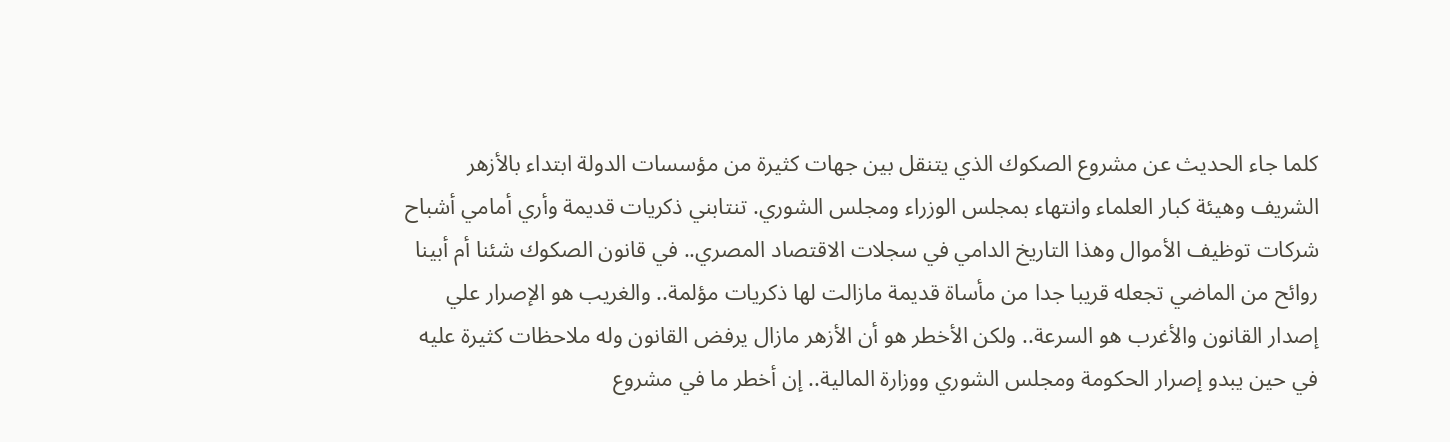كلما جاء الحديث عن مشروع الصكوك الذي يتنقل بين جهات كثيرة من مؤسسات الدولة ابتداء بالأزهر الشريف وهيئة كبار العلماء وانتهاء بمجلس الوزراء ومجلس الشوري. تنتابني ذكريات قديمة وأري أمامي أشباح شركات توظيف الأموال وهذا التاريخ الدامي في سجلات الاقتصاد المصري.. في قانون الصكوك شئنا أم أبينا روائح من الماضي تجعله قريبا جدا من مأساة قديمة مازالت لها ذكريات مؤلمة.. والغريب هو الإصرار علي إصدار القانون والأغرب هو السرعة.. ولكن الأخطر هو أن الأزهر مازال يرفض القانون وله ملاحظات كثيرة عليه في حين يبدو إصرار الحكومة ومجلس الشوري ووزارة المالية.. إن أخطر ما في مشروع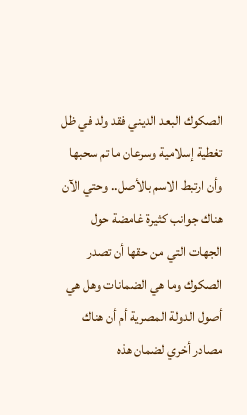الصكوك البعد الديني فقد ولد في ظل تغطية إسلامية وسرعان ما تم سحبها وأن ارتبط الاسم بالأصل.. وحتي الآن هناك جوانب كثيرة غامضة حول الجهات التي من حقها أن تصدر الصكوك وما هي الضمانات وهل هي أصول الدولة المصرية أم أن هناك مصادر أخري لضمان هذه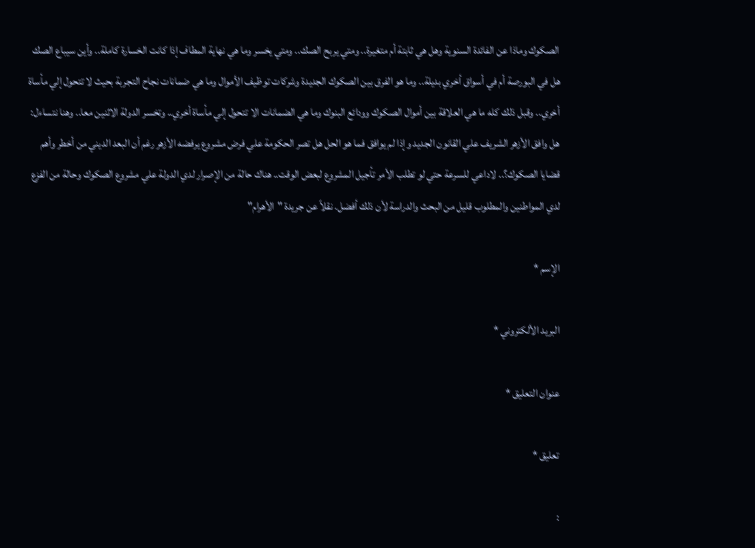الصكوك وماذا عن الفائدة السنوية وهل هي ثابتة أم متغيرة.. ومتي يربح الصك.. ومتي يخسر وما هي نهاية المطاف إذا كانت الخسارة كاملة.. وأين سيباع الصك هل في البورصة أم في أسواق أخري بديلة.. وما هو الفرق بين الصكوك الجديدة وشركات توظيف الأموال وما هي ضمانات نجاح التجربة بحيث لا تتحول إلي مأساة أخري.. وقبل ذلك كله ما هي العلاقة بين أموال الصكوك وودائع البنوك وما هي الضمانات الا تتحول إلي مأساة أخري.. وتخسر الدولة الاثنين معا.. وهنا نتساءل: هل وافق الأزهر الشريف علي القانون الجديد وإذا لم يوافق فما هو الحل هل تصر الحكومة علي فرض مشروع يرفضه الأزهر رغم أن البعد الديني من أخطر وأهم قضايا الصكوك؟.. لاداعي للسرعة حتي لو تطلب الأمر تأجيل المشروع لبعض الوقت.. هناك حالة من الإصرار لدي الدولة علي مشروع الصكوك وحالة من الفزع لدي المواطنين والمطلوب قليل من البحث والدراسة لأن ذلك أفضل. نقلاً عن جريدة "الأهرام"

الإسم *

البريد الألكتروني *

عنوان التعليق *

تعليق *

: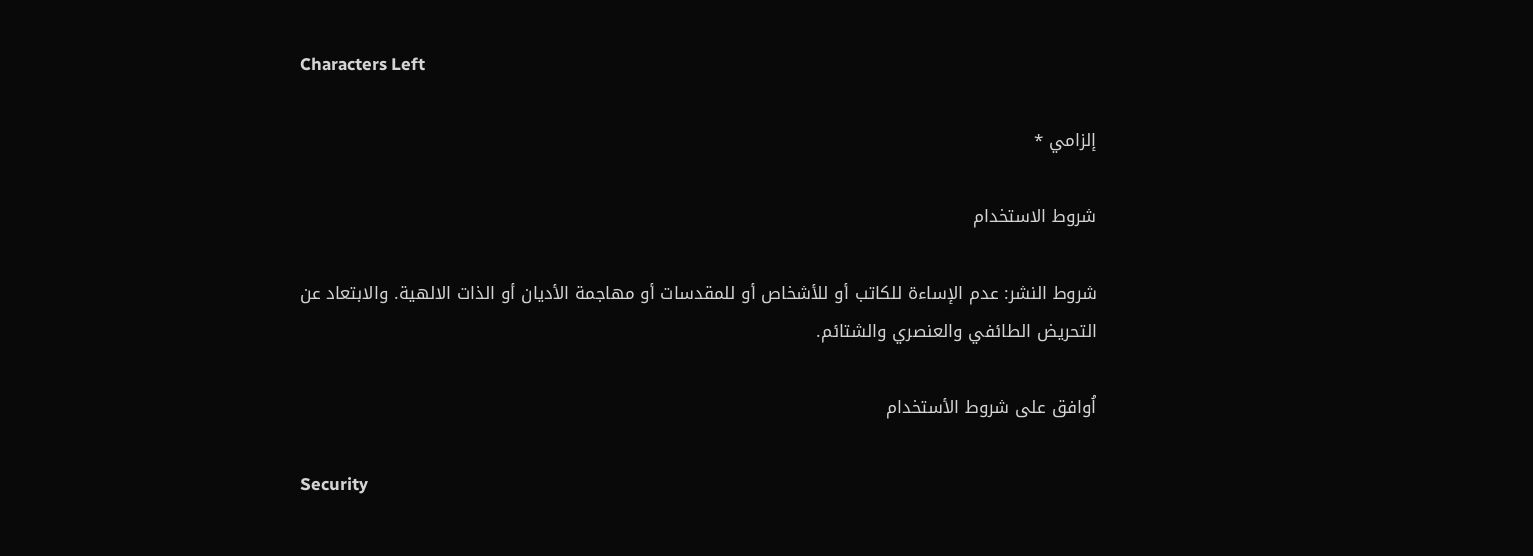Characters Left

إلزامي *

شروط الاستخدام

شروط النشر: عدم الإساءة للكاتب أو للأشخاص أو للمقدسات أو مهاجمة الأديان أو الذات الالهية. والابتعاد عن التحريض الطائفي والعنصري والشتائم.

اُوافق على شروط الأستخدام

Security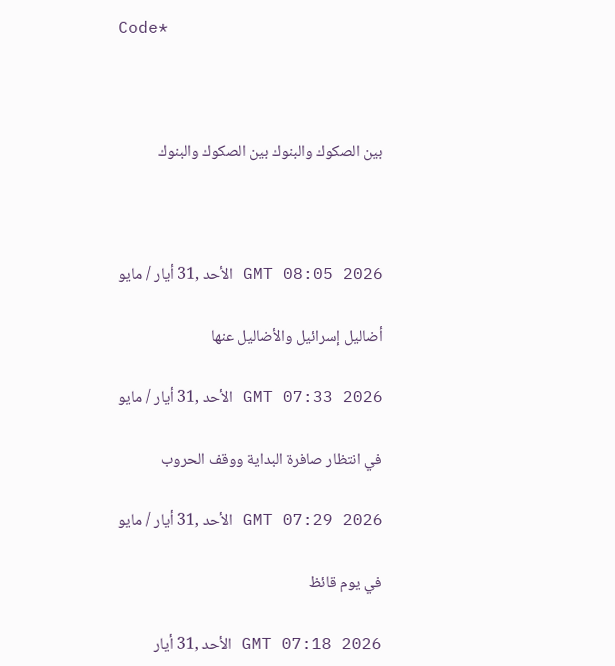Code*



بين الصكوك والبنوك بين الصكوك والبنوك



GMT 08:05 2026 الأحد ,31 أيار / مايو

أضاليل إسرائيل والأضاليل عنها

GMT 07:33 2026 الأحد ,31 أيار / مايو

في انتظار صافرة البداية ووقف الحروب

GMT 07:29 2026 الأحد ,31 أيار / مايو

في يوم قائظ

GMT 07:18 2026 الأحد ,31 أيار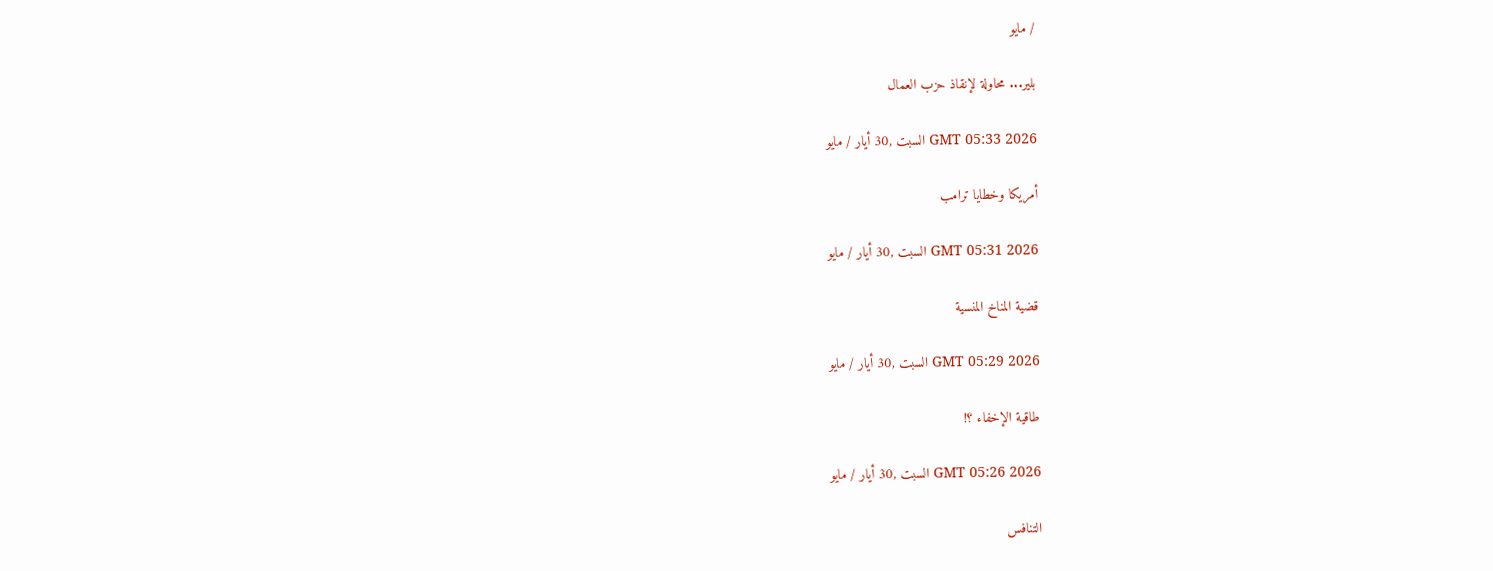/ مايو

بلير... محاولة لإنقاذ حزب العمال

GMT 05:33 2026 السبت ,30 أيار / مايو

أمريكا وخطايا ترامب

GMT 05:31 2026 السبت ,30 أيار / مايو

قضية المناخ المنسية

GMT 05:29 2026 السبت ,30 أيار / مايو

طاقية الإخفاء ؟!

GMT 05:26 2026 السبت ,30 أيار / مايو

التنافس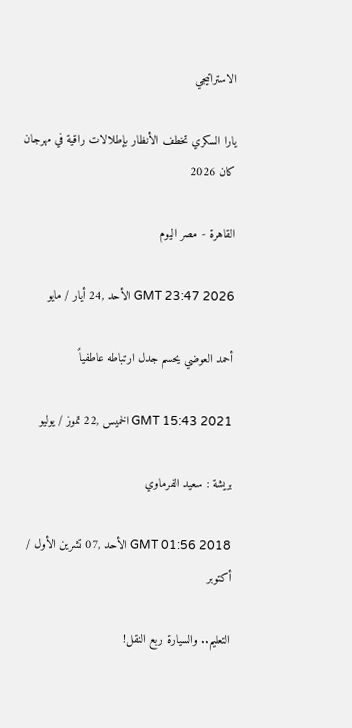الاستراتيجي

يارا السكري تخطف الأنظار بإطلالات راقية في مهرجان كان 2026

القاهرة - مصر اليوم

GMT 23:47 2026 الأحد ,24 أيار / مايو

أحمد العوضي يحسم جدل ارتباطه عاطفياً

GMT 15:43 2021 الخميس ,22 تموز / يوليو

بريشة : سعيد الفرماوي

GMT 01:56 2018 الأحد ,07 تشرين الأول / أكتوبر

التعليم.. والسيارة ربع النقل!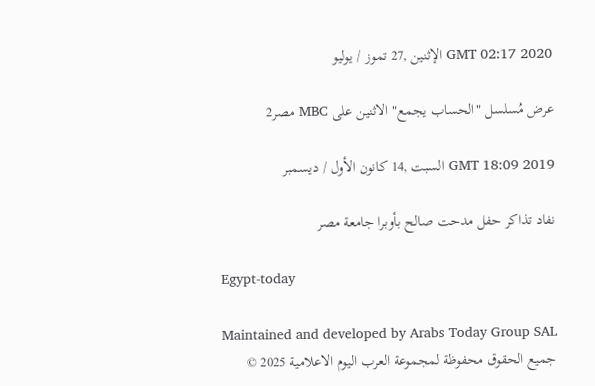GMT 02:17 2020 الإثنين ,27 تموز / يوليو

عرض مُسلسل "الحساب يجمع" الاثنين على MBC مصر2

GMT 18:09 2019 السبت ,14 كانون الأول / ديسمبر

نفاد تذاكر حفل مدحت صالح بأوبرا جامعة مصر

Egypt-today

Maintained and developed by Arabs Today Group SAL
جميع الحقوق محفوظة لمجموعة العرب اليوم الاعلامية 2025 ©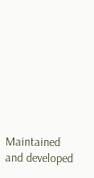Maintained and developed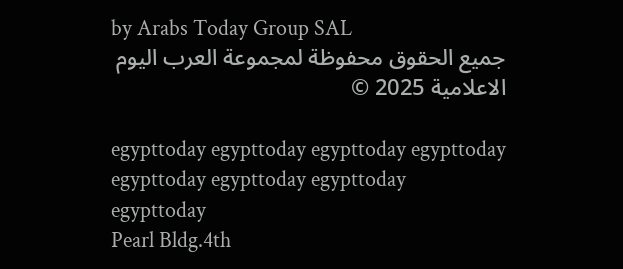by Arabs Today Group SAL
جميع الحقوق محفوظة لمجموعة العرب اليوم الاعلامية 2025 ©

egypttoday egypttoday egypttoday egypttoday
egypttoday egypttoday egypttoday
egypttoday
Pearl Bldg.4th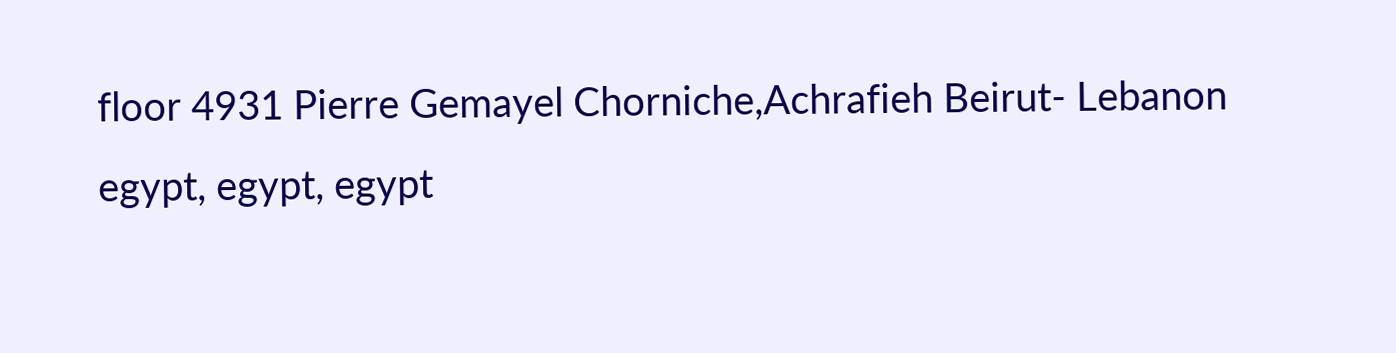floor 4931 Pierre Gemayel Chorniche,Achrafieh Beirut- Lebanon
egypt, egypt, egypt